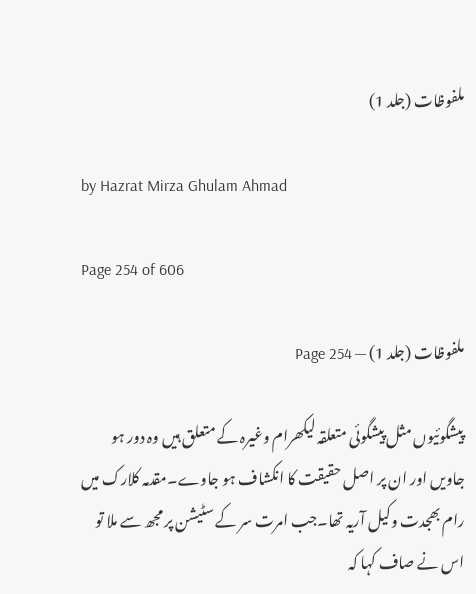ملفوظات (جلد 1)

by Hazrat Mirza Ghulam Ahmad

Page 254 of 606

ملفوظات (جلد 1) — Page 254

پیشگوئیوں مثل پیشگوئی متعلقہ لیکھرام وغیرہ کے متعلق ہیں وہ دور ہو جاویں اور ان پر اصل حقیقت کا انکشاف ہو جاوے۔مقدمہ کلارک میں رام بھجدت وکیل آریہ تھا۔جب امرت سر کے سٹیشن پر مجھ سے ملا تو اس نے صاف کہا کہ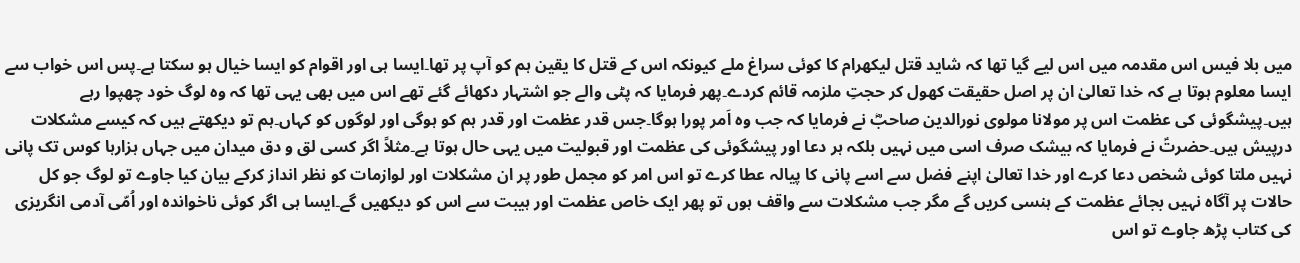میں بلا فیس اس مقدمہ میں اس لیے گیا تھا کہ شاید قتل لیکھرام کا کوئی سراغ ملے کیونکہ اس کے قتل کا یقین ہم کو آپ پر تھا۔ایسا ہی اور اقوام کو ایسا خیال ہو سکتا ہے۔پس اس خواب سے ایسا معلوم ہوتا ہے کہ خدا تعالیٰ ان پر اصل حقیقت کھول کر حجتِ ملزمہ قائم کردے۔پھر فرمایا کہ پٹی والے جو اشتہار دکھائے گئے تھے اس میں بھی یہی تھا کہ وہ لوگ خود چھپوا رہے ہیں۔پیشگوئی کی عظمت اس پر مولانا مولوی نورالدین صاحبؓ نے فرمایا کہ جب وہ اَمر پورا ہوگا۔جس قدر عظمت اور قدر ہم کو ہوگی اور لوگوں کو کہاں۔ہم تو دیکھتے ہیں کہ کیسے مشکلات درپیش ہیں۔حضرتؑ نے فرمایا کہ بیشک صرف اسی میں نہیں بلکہ ہر دعا اور پیشگوئی کی عظمت اور قبولیت میں یہی حال ہوتا ہے۔مثلاً اگر کسی لق و دق میدان میں جہاں ہزارہا کوس تک پانی نہیں ملتا کوئی شخص دعا کرے اور خدا تعالیٰ اپنے فضل سے اسے پانی کا پیالہ عطا کرے تو اس امر کو مجمل طور پر ان مشکلات اور لوازمات کو نظر انداز کرکے بیان کیا جاوے تو لوگ جو کل حالات پر آگاہ نہیں بجائے عظمت کے ہنسی کریں گے مگر جب مشکلات سے واقف ہوں تو پھر ایک خاص عظمت اور ہیبت سے اس کو دیکھیں گے۔ایسا ہی اگر کوئی ناخواندہ اور اُمّی آدمی انگریزی کی کتاب پڑھ جاوے تو اس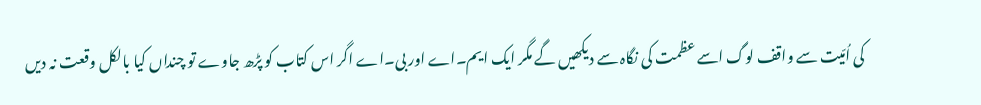کی اُمّیت سے واقف لوگ اسے عظمت کی نگاہ سے دیکھیں گے مگر ایک ایم۔اے اور بی۔اے اگر اس کتاب کو پڑھ جاوے تو چنداں کیا بالکل وقعت نہ دیں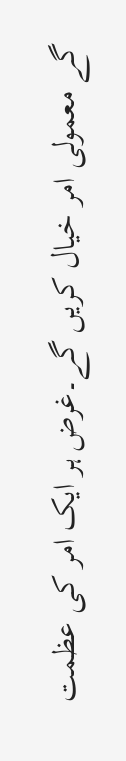گے معمولی امر خیال کریں گے۔غرض ہر ایک امر کی عظمت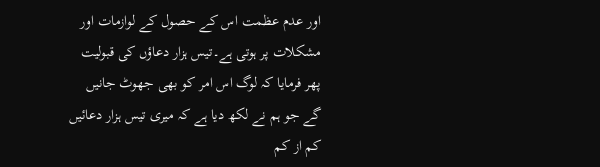اور عدم عظمت اس کے حصول کے لوازمات اور مشکلات پر ہوتی ہے۔تیس ہزار دعاؤں کی قبولیت پھر فرمایا کہ لوگ اس امر کو بھی جھوٹ جانیں گے جو ہم نے لکھ دیا ہے کہ میری تیس ہزار دعائیں کم از کم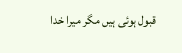قبول ہوئی ہیں مگر میرا خدا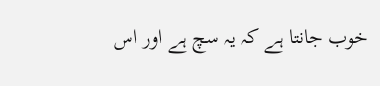خوب جانتا ہے کہ یہ سچ ہے اور اس